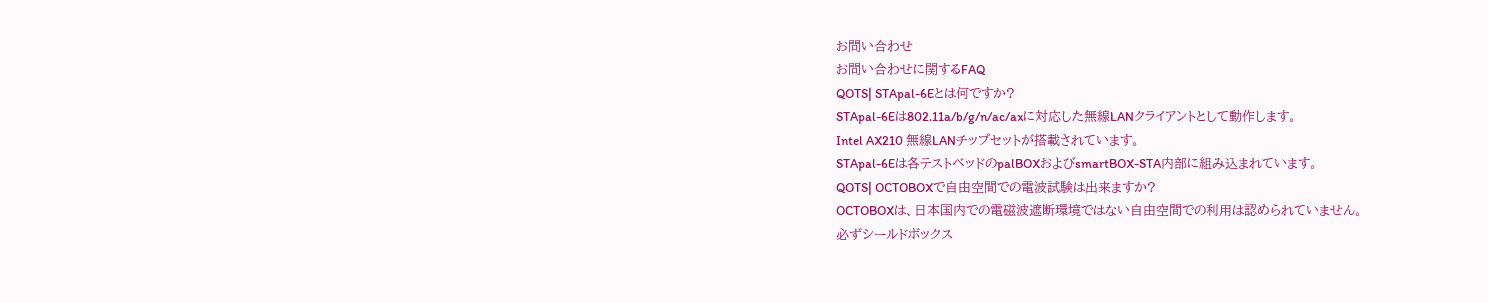お問い合わせ
お問い合わせに関するFAQ
QOTS| STApal-6Eとは何ですか?
STApal-6Eは802.11a/b/g/n/ac/axに対応した無線LANクライアントとして動作します。
Intel AX210 無線LANチップセットが搭載されています。
STApal-6Eは各テストベッドのpalBOXおよびsmartBOX-STA内部に組み込まれています。
QOTS| OCTOBOXで自由空間での電波試験は出来ますか?
OCTOBOXは、日本国内での電磁波遮断環境ではない自由空間での利用は認められていません。
必ずシールドボックス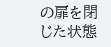の扉を閉じた状態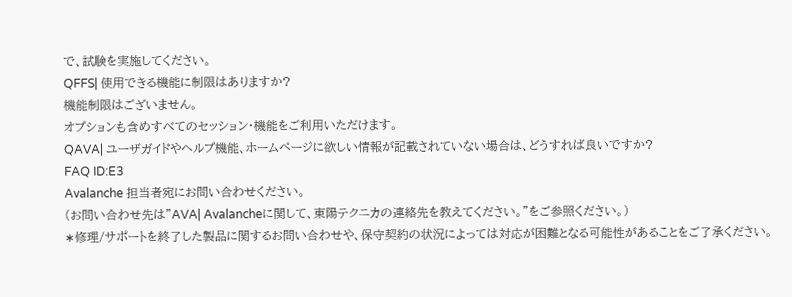で、試験を実施してください。
QFFS| 使用できる機能に制限はありますか?
機能制限はございません。
オプションも含めすべてのセッション・機能をご利用いただけます。
QAVA| ユーザガイドやヘルプ機能、ホームページに欲しい情報が記載されていない場合は、どうすれば良いですか?
FAQ ID:E3
Avalanche 担当者宛にお問い合わせください。
(お問い合わせ先は"AVA| Avalancheに関して、東陽テクニカの連絡先を教えてください。"をご参照ください。)
∗修理/サポートを終了した製品に関するお問い合わせや、保守契約の状況によっては対応が困難となる可能性があることをご了承ください。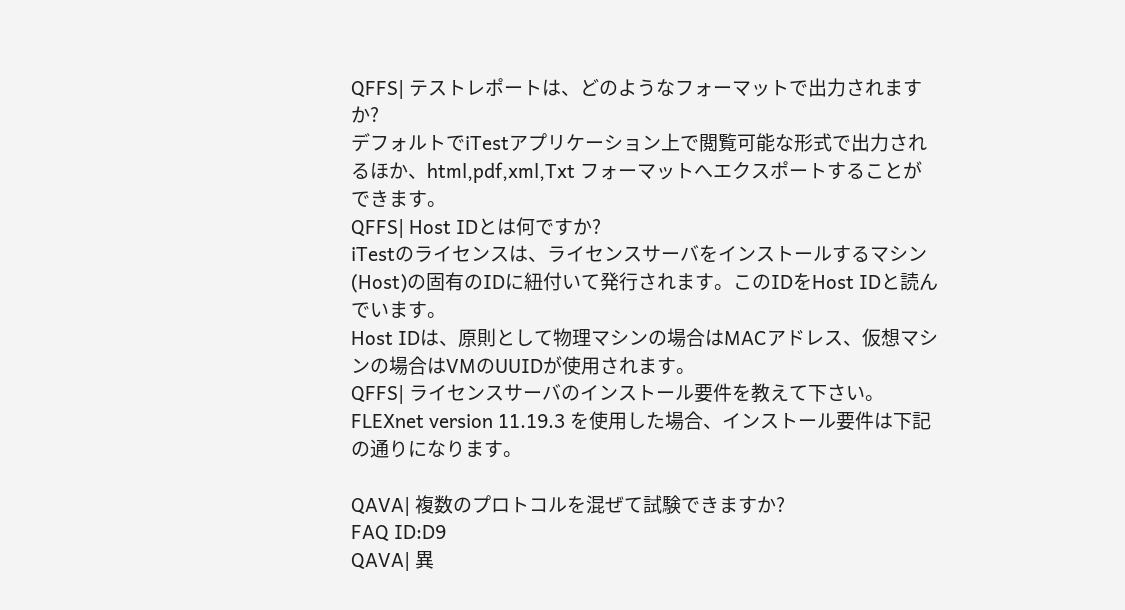QFFS| テストレポートは、どのようなフォーマットで出力されますか?
デフォルトでiTestアプリケーション上で閲覧可能な形式で出力されるほか、html,pdf,xml,Txt フォーマットへエクスポートすることができます。
QFFS| Host IDとは何ですか?
iTestのライセンスは、ライセンスサーバをインストールするマシン(Host)の固有のIDに紐付いて発行されます。このIDをHost IDと読んでいます。
Host IDは、原則として物理マシンの場合はMACアドレス、仮想マシンの場合はVMのUUIDが使用されます。
QFFS| ライセンスサーバのインストール要件を教えて下さい。
FLEXnet version 11.19.3 を使用した場合、インストール要件は下記の通りになります。

QAVA| 複数のプロトコルを混ぜて試験できますか?
FAQ ID:D9
QAVA| 異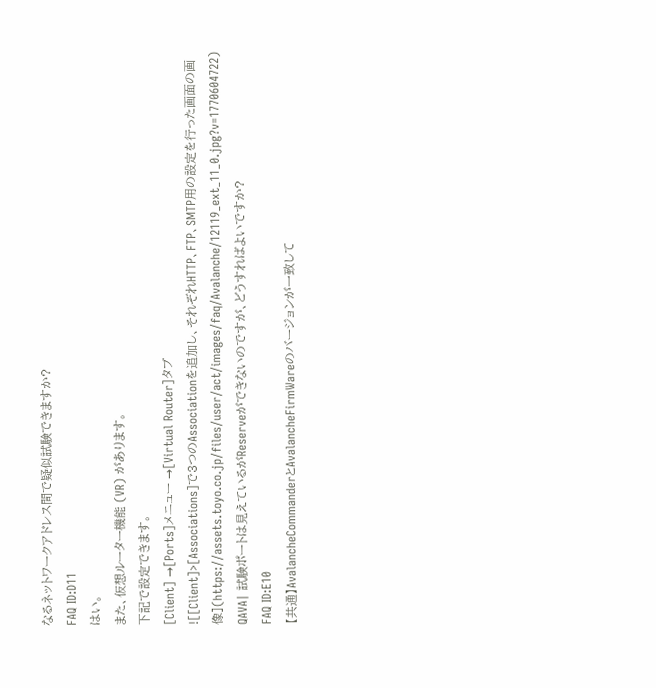なるネットワークアドレス間で疑似試験できますか?
FAQ ID:D11
はい。
また、仮想ルーター機能 (VR) があります。
下記で設定できます。
[Client] →[Ports]メニュー →[Virtual Router]タブ
![[Client]>[Associations]で3つのAssociationを追加し、それぞれHTTP、FTP、SMTP用の設定を行った画面の画像](https://assets.toyo.co.jp/files/user/act/images/faq/Avalanche/12119_ext_11_0.jpg?v=1770604722)
QAVA| 試験ポートは見えているがReserveができないのですが、どうすればよいですか?
FAQ ID:E10
【共通】AvalancheCommanderとAvalancheFirmWareのバージョンが一致して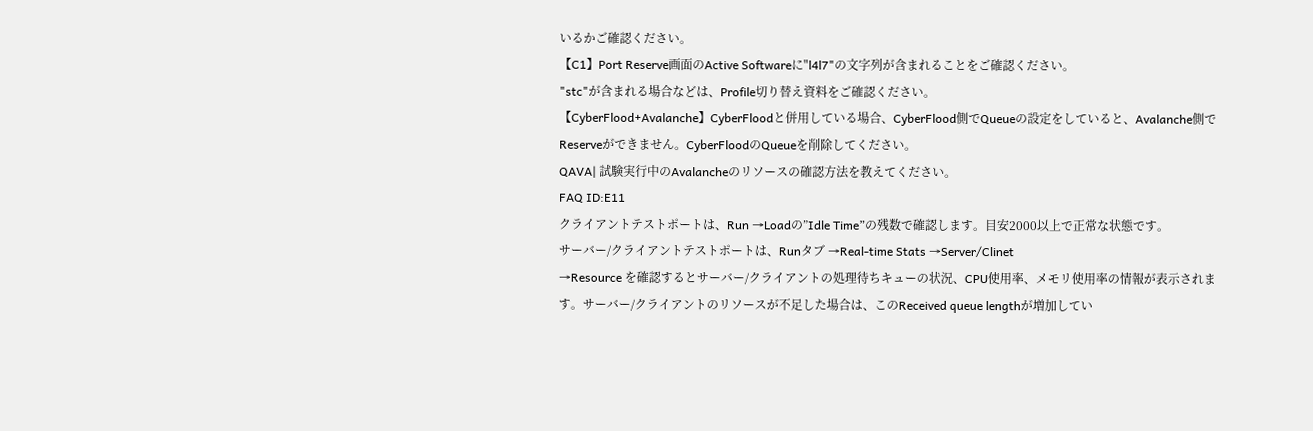いるかご確認ください。
【C1】Port Reserve画面のActive Softwareに"l4l7"の文字列が含まれることをご確認ください。
"stc"が含まれる場合などは、Profile切り替え資料をご確認ください。
【CyberFlood+Avalanche】CyberFloodと併用している場合、CyberFlood側でQueueの設定をしていると、Avalanche側でReserveができません。CyberFloodのQueueを削除してください。
QAVA| 試験実行中のAvalancheのリソースの確認方法を教えてください。
FAQ ID:E11
クライアントテストポートは、Run →Loadの”Idle Time”の残数で確認します。目安2000以上で正常な状態です。
サーバー/クライアントテストポートは、Runタブ →Real-time Stats →Server/Clinet
→Resource を確認するとサーバー/クライアントの処理待ちキューの状況、CPU使用率、メモリ使用率の情報が表示されます。サーバー/クライアントのリソースが不足した場合は、このReceived queue lengthが増加してい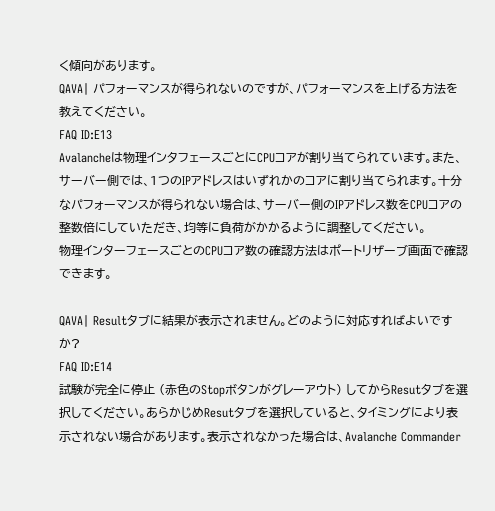く傾向があります。
QAVA| パフォーマンスが得られないのですが、パフォーマンスを上げる方法を教えてください。
FAQ ID:E13
Avalancheは物理インタフェースごとにCPUコアが割り当てられています。また、サーバー側では、1つのIPアドレスはいずれかのコアに割り当てられます。十分なパフォーマンスが得られない場合は、サーバー側のIPアドレス数をCPUコアの整数倍にしていただき、均等に負荷がかかるように調整してください。
物理インターフェースごとのCPUコア数の確認方法はポートリザーブ画面で確認できます。

QAVA| Resultタブに結果が表示されません。どのように対応すればよいですか?
FAQ ID:E14
試験が完全に停止 (赤色のStopボタンがグレーアウト) してからResutタブを選択してください。あらかじめResutタブを選択していると、タイミングにより表示されない場合があります。表示されなかった場合は、Avalanche Commander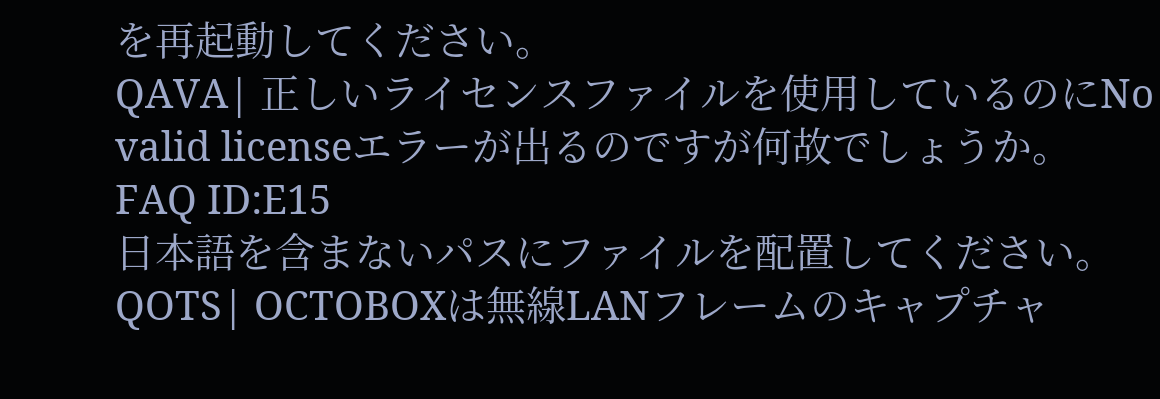を再起動してください。
QAVA| 正しいライセンスファイルを使用しているのにNo valid licenseエラーが出るのですが何故でしょうか。
FAQ ID:E15
日本語を含まないパスにファイルを配置してください。
QOTS| OCTOBOXは無線LANフレームのキャプチャ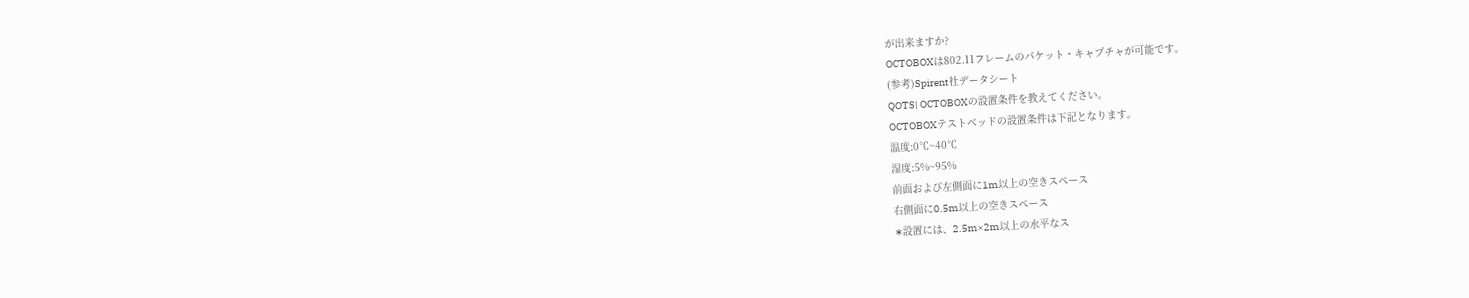が出来ますか?
OCTOBOXは802.11フレームのパケット・キャプチャが可能です。
(参考)Spirent社データシート
QOTS| OCTOBOXの設置条件を教えてください。
OCTOBOXテストベッドの設置条件は下記となります。
温度:0℃~40℃
湿度:5%~95%
前面および左側面に1m以上の空きスペース
右側面に0.5m以上の空きスペース
∗設置には、2.5m×2m以上の水平なス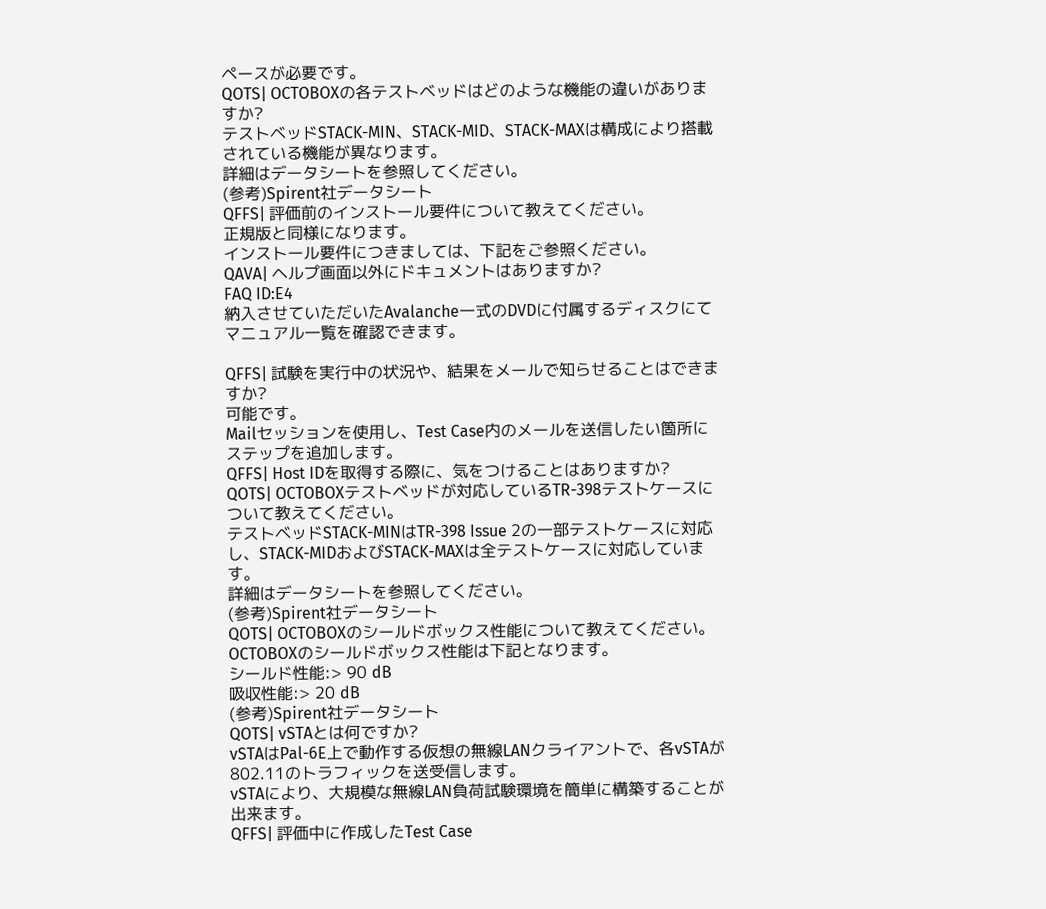ペースが必要です。
QOTS| OCTOBOXの各テストベッドはどのような機能の違いがありますか?
テストベッドSTACK-MIN、STACK-MID、STACK-MAXは構成により搭載されている機能が異なります。
詳細はデータシートを参照してください。
(参考)Spirent社データシート
QFFS| 評価前のインストール要件について教えてください。
正規版と同様になります。
インストール要件につきましては、下記をご参照ください。
QAVA| ヘルプ画面以外にドキュメントはありますか?
FAQ ID:E4
納入させていただいたAvalanche一式のDVDに付属するディスクにてマニュアル一覧を確認できます。

QFFS| 試験を実行中の状況や、結果をメールで知らせることはできますか?
可能です。
Mailセッションを使用し、Test Case内のメールを送信したい箇所にステップを追加します。
QFFS| Host IDを取得する際に、気をつけることはありますか?
QOTS| OCTOBOXテストベッドが対応しているTR-398テストケースについて教えてください。
テストベッドSTACK-MINはTR-398 Issue 2の一部テストケースに対応し、STACK-MIDおよびSTACK-MAXは全テストケースに対応しています。
詳細はデータシートを参照してください。
(参考)Spirent社データシート
QOTS| OCTOBOXのシールドボックス性能について教えてください。
OCTOBOXのシールドボックス性能は下記となります。
シールド性能:> 90 dB
吸収性能:> 20 dB
(参考)Spirent社データシート
QOTS| vSTAとは何ですか?
vSTAはPal-6E上で動作する仮想の無線LANクライアントで、各vSTAが802.11のトラフィックを送受信します。
vSTAにより、大規模な無線LAN負荷試験環境を簡単に構築することが出来ます。
QFFS| 評価中に作成したTest Case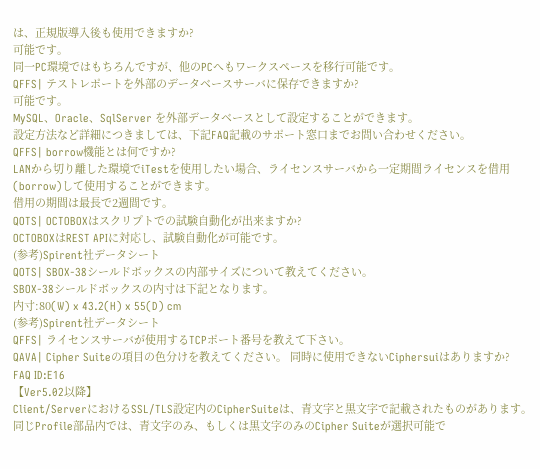は、正規版導入後も使用できますか?
可能です。
同一PC環境ではもちろんですが、他のPCへもワークスペースを移行可能です。
QFFS| テストレポートを外部のデータベースサーバに保存できますか?
可能です。
MySQL、Oracle、SqlServer を外部データベースとして設定することができます。
設定方法など詳細につきましては、下記FAQ記載のサポート窓口までお問い合わせください。
QFFS| borrow機能とは何ですか?
LANから切り離した環境でiTestを使用したい場合、ライセンスサーバから一定期間ライセンスを借用(borrow)して使用することができます。
借用の期間は最長で2週間です。
QOTS| OCTOBOXはスクリプトでの試験自動化が出来ますか?
OCTOBOXはREST APIに対応し、試験自動化が可能です。
(参考)Spirent社データシート
QOTS| SBOX-38シールドボックスの内部サイズについて教えてください。
SBOX-38シールドボックスの内寸は下記となります。
内寸:80(W) x 43.2(H) x 55(D) cm
(参考)Spirent社データシート
QFFS| ライセンスサーバが使用するTCPポート番号を教えて下さい。
QAVA| Cipher Suiteの項目の色分けを教えてください。 同時に使用できないCiphersuiはありますか?
FAQ ID:E16
【Ver5.02以降】
Client/ServerにおけるSSL/TLS設定内のCipherSuiteは、青文字と黒文字で記載されたものがあります。
同じProfile部品内では、青文字のみ、もしくは黒文字のみのCipher Suiteが選択可能で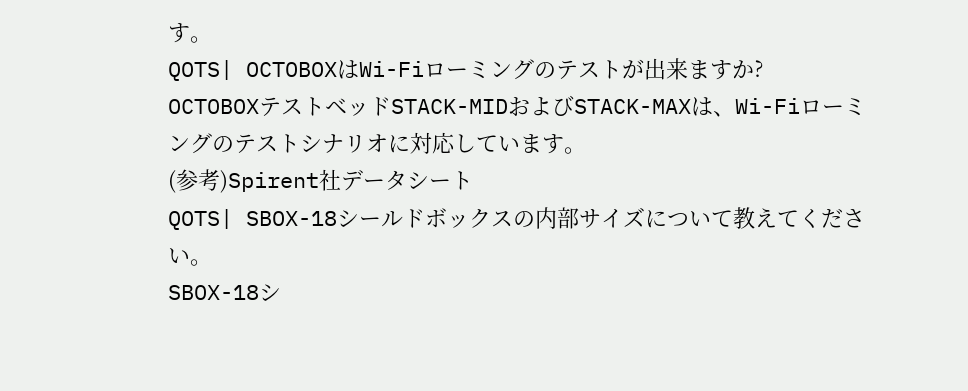す。
QOTS| OCTOBOXはWi-Fiローミングのテストが出来ますか?
OCTOBOXテストベッドSTACK-MIDおよびSTACK-MAXは、Wi-Fiローミングのテストシナリオに対応しています。
(参考)Spirent社データシート
QOTS| SBOX-18シールドボックスの内部サイズについて教えてください。
SBOX-18シ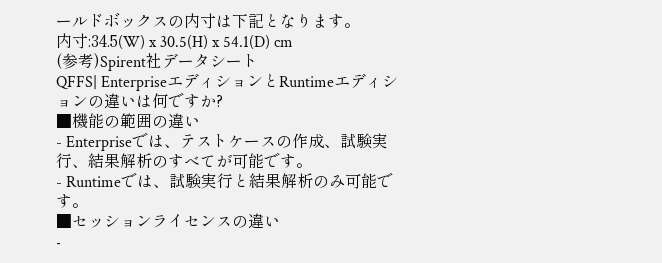ールドボックスの内寸は下記となります。
内寸:34.5(W) x 30.5(H) x 54.1(D) cm
(参考)Spirent社データシート
QFFS| EnterpriseエディションとRuntimeエディションの違いは何ですか?
■機能の範囲の違い
- Enterpriseでは、テストケースの作成、試験実行、結果解析のすべてが可能です。
- Runtimeでは、試験実行と結果解析のみ可能です。
■セッションライセンスの違い
-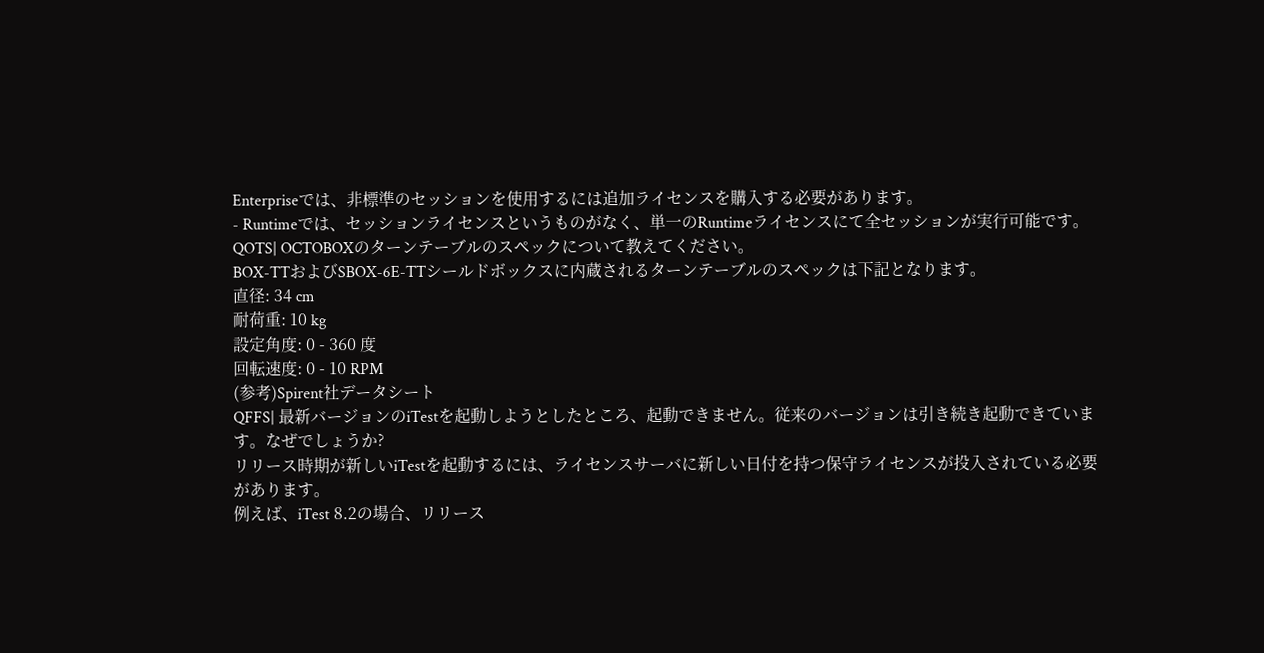Enterpriseでは、非標準のセッションを使用するには追加ライセンスを購入する必要があります。
- Runtimeでは、セッションライセンスというものがなく、単一のRuntimeライセンスにて全セッションが実行可能です。
QOTS| OCTOBOXのターンテーブルのスペックについて教えてください。
BOX-TTおよびSBOX-6E-TTシールドボックスに内蔵されるターンテーブルのスペックは下記となります。
直径: 34 cm
耐荷重: 10 kg
設定角度: 0 - 360 度
回転速度: 0 - 10 RPM
(参考)Spirent社データシート
QFFS| 最新バージョンのiTestを起動しようとしたところ、起動できません。従来のバージョンは引き続き起動できています。なぜでしょうか?
リリース時期が新しいiTestを起動するには、ライセンスサーバに新しい日付を持つ保守ライセンスが投入されている必要があります。
例えば、iTest 8.2の場合、リリース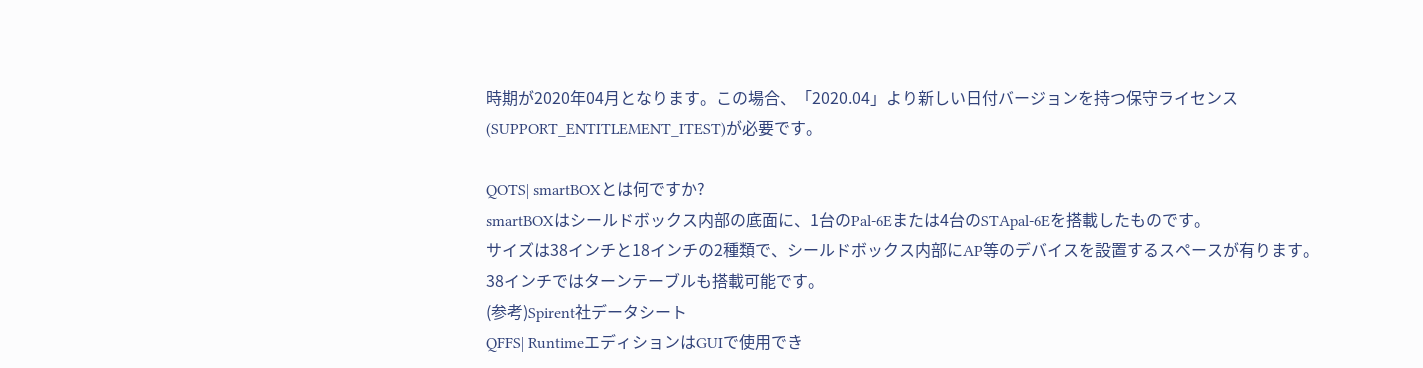時期が2020年04月となります。この場合、「2020.04」より新しい日付バージョンを持つ保守ライセンス
(SUPPORT_ENTITLEMENT_ITEST)が必要です。

QOTS| smartBOXとは何ですか?
smartBOXはシールドボックス内部の底面に、1台のPal-6Eまたは4台のSTApal-6Eを搭載したものです。
サイズは38インチと18インチの2種類で、シールドボックス内部にAP等のデバイスを設置するスペースが有ります。
38インチではターンテーブルも搭載可能です。
(参考)Spirent社データシート
QFFS| RuntimeエディションはGUIで使用でき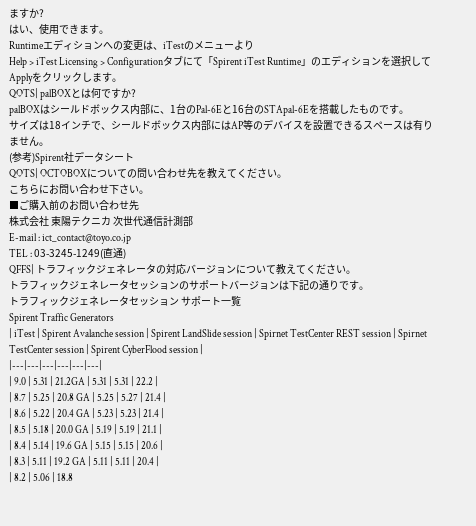ますか?
はい、使用できます。
Runtimeエディションへの変更は、iTestのメニューより
Help > iTest Licensing > Configurationタブにて「Spirent iTest Runtime」のエディションを選択してApplyをクリックします。
QOTS| palBOXとは何ですか?
palBOXはシールドボックス内部に、1台のPal-6Eと16台のSTApal-6Eを搭載したものです。
サイズは18インチで、シールドボックス内部にはAP等のデバイスを設置できるスペースは有りません。
(参考)Spirent社データシート
QOTS| OCTOBOXについての問い合わせ先を教えてください。
こちらにお問い合わせ下さい。
■ご購入前のお問い合わせ先
株式会社 東陽テクニカ 次世代通信計測部
E-mail : ict_contact@toyo.co.jp
TEL : 03-3245-1249(直通)
QFFS| トラフィックジェネレータの対応バージョンについて教えてください。
トラフィックジェネレータセッションのサポートバージョンは下記の通りです。
トラフィックジェネレータセッション サポート一覧
Spirent Traffic Generators
| iTest | Spirent Avalanche session | Spirent LandSlide session | Spirnet TestCenter REST session | Spirnet TestCenter session | Spirent CyberFlood session |
|---|---|---|---|---|---|
| 9.0 | 5.31 | 21.2GA | 5.31 | 5.31 | 22.2 |
| 8.7 | 5.25 | 20.8 GA | 5.25 | 5.27 | 21.4 |
| 8.6 | 5.22 | 20.4 GA | 5.23 | 5.23 | 21.4 |
| 8.5 | 5.18 | 20.0 GA | 5.19 | 5.19 | 21.1 |
| 8.4 | 5.14 | 19.6 GA | 5.15 | 5.15 | 20.6 |
| 8.3 | 5.11 | 19.2 GA | 5.11 | 5.11 | 20.4 |
| 8.2 | 5.06 | 18.8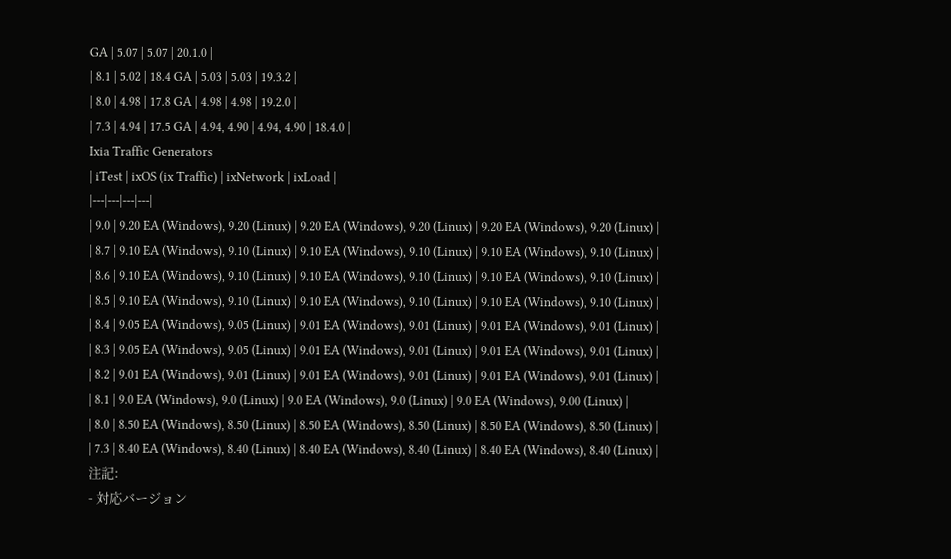GA | 5.07 | 5.07 | 20.1.0 |
| 8.1 | 5.02 | 18.4 GA | 5.03 | 5.03 | 19.3.2 |
| 8.0 | 4.98 | 17.8 GA | 4.98 | 4.98 | 19.2.0 |
| 7.3 | 4.94 | 17.5 GA | 4.94, 4.90 | 4.94, 4.90 | 18.4.0 |
Ixia Traffic Generators
| iTest | ixOS (ix Traffic) | ixNetwork | ixLoad |
|---|---|---|---|
| 9.0 | 9.20 EA (Windows), 9.20 (Linux) | 9.20 EA (Windows), 9.20 (Linux) | 9.20 EA (Windows), 9.20 (Linux) |
| 8.7 | 9.10 EA (Windows), 9.10 (Linux) | 9.10 EA (Windows), 9.10 (Linux) | 9.10 EA (Windows), 9.10 (Linux) |
| 8.6 | 9.10 EA (Windows), 9.10 (Linux) | 9.10 EA (Windows), 9.10 (Linux) | 9.10 EA (Windows), 9.10 (Linux) |
| 8.5 | 9.10 EA (Windows), 9.10 (Linux) | 9.10 EA (Windows), 9.10 (Linux) | 9.10 EA (Windows), 9.10 (Linux) |
| 8.4 | 9.05 EA (Windows), 9.05 (Linux) | 9.01 EA (Windows), 9.01 (Linux) | 9.01 EA (Windows), 9.01 (Linux) |
| 8.3 | 9.05 EA (Windows), 9.05 (Linux) | 9.01 EA (Windows), 9.01 (Linux) | 9.01 EA (Windows), 9.01 (Linux) |
| 8.2 | 9.01 EA (Windows), 9.01 (Linux) | 9.01 EA (Windows), 9.01 (Linux) | 9.01 EA (Windows), 9.01 (Linux) |
| 8.1 | 9.0 EA (Windows), 9.0 (Linux) | 9.0 EA (Windows), 9.0 (Linux) | 9.0 EA (Windows), 9.00 (Linux) |
| 8.0 | 8.50 EA (Windows), 8.50 (Linux) | 8.50 EA (Windows), 8.50 (Linux) | 8.50 EA (Windows), 8.50 (Linux) |
| 7.3 | 8.40 EA (Windows), 8.40 (Linux) | 8.40 EA (Windows), 8.40 (Linux) | 8.40 EA (Windows), 8.40 (Linux) |
注記:
- 対応バージョン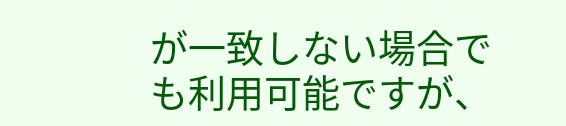が一致しない場合でも利用可能ですが、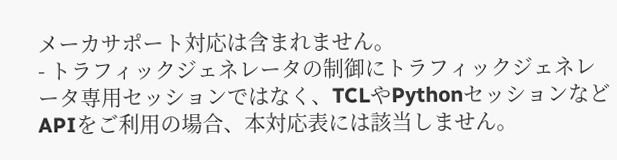メーカサポート対応は含まれません。
- トラフィックジェネレータの制御にトラフィックジェネレータ専用セッションではなく、TCLやPythonセッションなどAPIをご利用の場合、本対応表には該当しません。